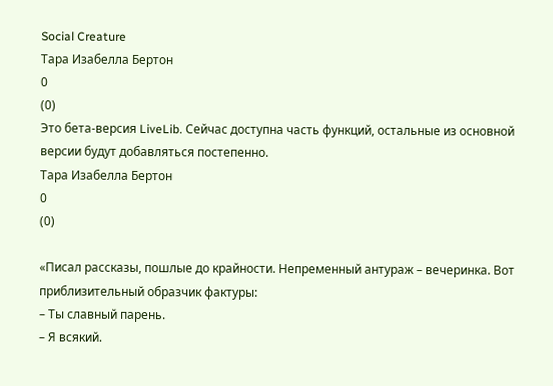Social Creature
Тара Изабелла Бертон
0
(0)
Это бета-версия LiveLib. Сейчас доступна часть функций, остальные из основной версии будут добавляться постепенно.
Тара Изабелла Бертон
0
(0)

«Писал рассказы, пошлые до крайности. Непременный антураж – вечеринка. Вот приблизительный образчик фактуры:
– Ты славный парень.
– Я всякий.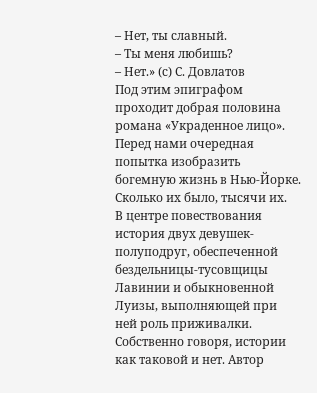– Нет, ты славный.
– Ты меня любишь?
– Нет.» (с) С. Довлатов
Под этим эпиграфом проходит добрая половина романа «Украденное лицо». Перед нами очередная попытка изобразить богемную жизнь в Нью-Йорке. Сколько их было, тысячи их.
В центре повествования история двух девушек-полуподруг, обеспеченной бездельницы-тусовщицы Лавинии и обыкновенной Луизы, выполняющей при ней роль приживалки. Собственно говоря, истории как таковой и нет. Автор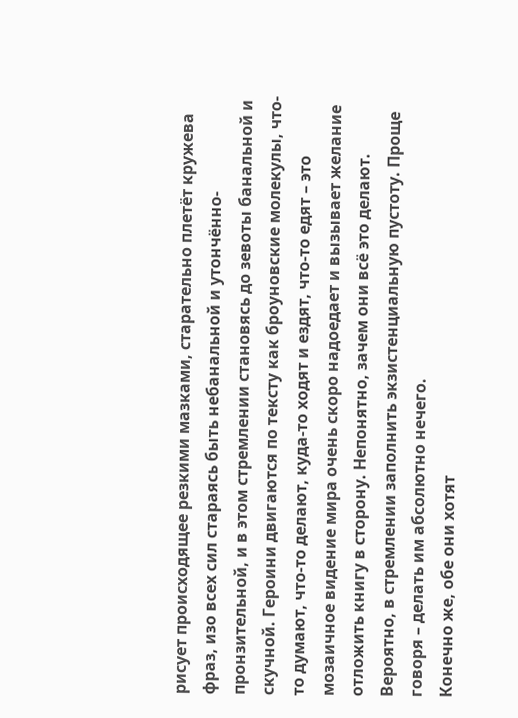рисует происходящее резкими мазками, старательно плетёт кружева фраз, изо всех сил стараясь быть небанальной и утончённо-пронзительной, и в этом стремлении становясь до зевоты банальной и скучной. Героини двигаются по тексту как броуновские молекулы, что-то думают, что-то делают, куда-то ходят и ездят, что-то едят – это мозаичное видение мира очень скоро надоедает и вызывает желание отложить книгу в сторону. Непонятно, зачем они всё это делают. Вероятно, в стремлении заполнить экзистенциальную пустоту. Проще говоря – делать им абсолютно нечего.
Конечно же, обе они хотят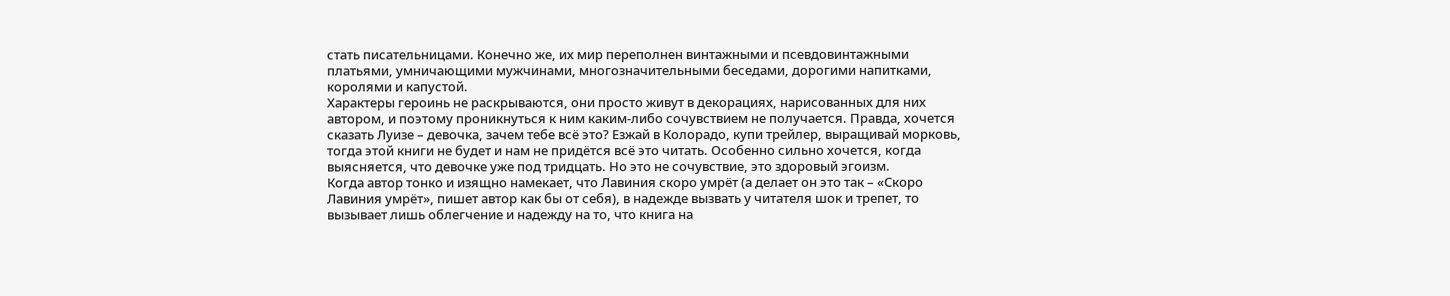стать писательницами. Конечно же, их мир переполнен винтажными и псевдовинтажными платьями, умничающими мужчинами, многозначительными беседами, дорогими напитками, королями и капустой.
Характеры героинь не раскрываются, они просто живут в декорациях, нарисованных для них автором, и поэтому проникнуться к ним каким-либо сочувствием не получается. Правда, хочется сказать Луизе – девочка, зачем тебе всё это? Езжай в Колорадо, купи трейлер, выращивай морковь, тогда этой книги не будет и нам не придётся всё это читать. Особенно сильно хочется, когда выясняется, что девочке уже под тридцать. Но это не сочувствие, это здоровый эгоизм.
Когда автор тонко и изящно намекает, что Лавиния скоро умрёт (а делает он это так – «Скоро Лавиния умрёт», пишет автор как бы от себя), в надежде вызвать у читателя шок и трепет, то вызывает лишь облегчение и надежду на то, что книга на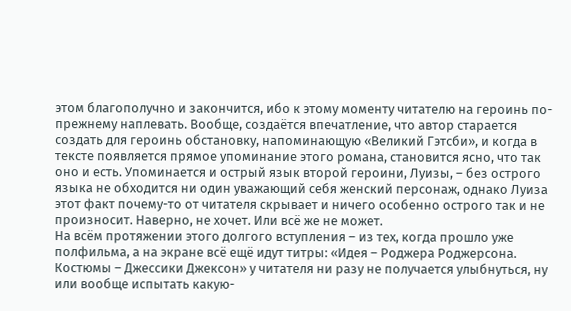этом благополучно и закончится, ибо к этому моменту читателю на героинь по-прежнему наплевать. Вообще, создаётся впечатление, что автор старается создать для героинь обстановку, напоминающую «Великий Гэтсби», и когда в тексте появляется прямое упоминание этого романа, становится ясно, что так оно и есть. Упоминается и острый язык второй героини, Луизы, – без острого языка не обходится ни один уважающий себя женский персонаж, однако Луиза этот факт почему-то от читателя скрывает и ничего особенно острого так и не произносит. Наверно, не хочет. Или всё же не может.
На всём протяжении этого долгого вступления – из тех, когда прошло уже полфильма, а на экране всё ещё идут титры: «Идея – Роджера Роджерсона. Костюмы – Джессики Джексон» у читателя ни разу не получается улыбнуться, ну или вообще испытать какую-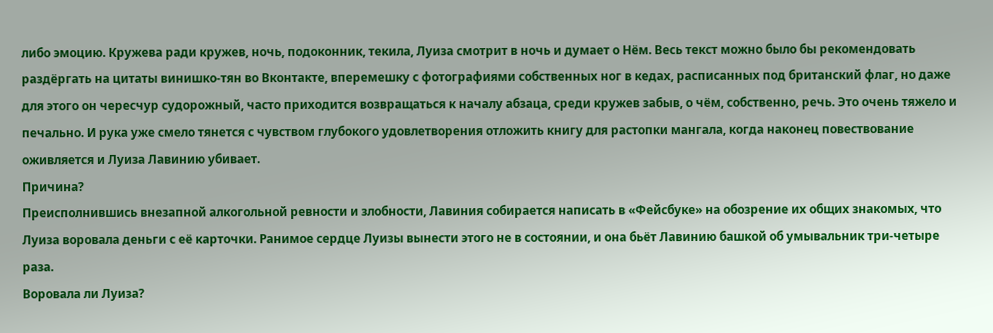либо эмоцию. Кружева ради кружев, ночь, подоконник, текила, Луиза смотрит в ночь и думает о Нём. Весь текст можно было бы рекомендовать раздёргать на цитаты винишко-тян во Вконтакте, вперемешку с фотографиями собственных ног в кедах, расписанных под британский флаг, но даже для этого он чересчур судорожный, часто приходится возвращаться к началу абзаца, среди кружев забыв, о чём, собственно, речь. Это очень тяжело и печально. И рука уже смело тянется с чувством глубокого удовлетворения отложить книгу для растопки мангала, когда наконец повествование оживляется и Луиза Лавинию убивает.
Причина?
Преисполнившись внезапной алкогольной ревности и злобности, Лавиния собирается написать в «Фейсбуке» на обозрение их общих знакомых, что Луиза воровала деньги с её карточки. Ранимое сердце Луизы вынести этого не в состоянии, и она бьёт Лавинию башкой об умывальник три-четыре раза.
Воровала ли Луиза?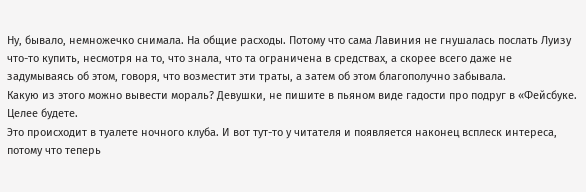Ну, бывало, немножечко снимала. На общие расходы. Потому что сама Лавиния не гнушалась послать Луизу что-то купить, несмотря на то, что знала, что та ограничена в средствах, а скорее всего даже не задумываясь об этом, говоря, что возместит эти траты, а затем об этом благополучно забывала.
Какую из этого можно вывести мораль? Девушки, не пишите в пьяном виде гадости про подруг в «Фейсбуке. Целее будете.
Это происходит в туалете ночного клуба. И вот тут-то у читателя и появляется наконец всплеск интереса, потому что теперь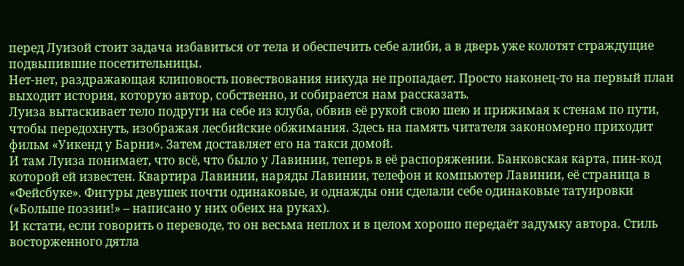перед Луизой стоит задача избавиться от тела и обеспечить себе алиби, а в дверь уже колотят страждущие подвыпившие посетительницы.
Нет-нет, раздражающая клиповость повествования никуда не пропадает. Просто наконец-то на первый план выходит история, которую автор, собственно, и собирается нам рассказать.
Луиза вытаскивает тело подруги на себе из клуба, обвив её рукой свою шею и прижимая к стенам по пути, чтобы передохнуть, изображая лесбийские обжимания. Здесь на память читателя закономерно приходит фильм «Уикенд у Барни». Затем доставляет его на такси домой.
И там Луиза понимает, что всё, что было у Лавинии, теперь в её распоряжении. Банковская карта, пин-код которой ей известен. Квартира Лавинии, наряды Лавинии, телефон и компьютер Лавинии, её страница в «Фейсбуке». Фигуры девушек почти одинаковые, и однажды они сделали себе одинаковые татуировки («Больше поэзии!» – написано у них обеих на руках).
И кстати, если говорить о переводе, то он весьма неплох и в целом хорошо передаёт задумку автора. Стиль восторженного дятла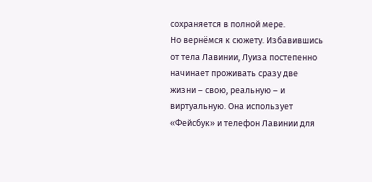сохраняется в полной мере.
Но вернёмся к сюжету. Избавившись от тела Лавинии, Луиза постепенно начинает проживать сразу две жизни – свою, реальную – и виртуальную. Она использует «Фейсбук» и телефон Лавинии для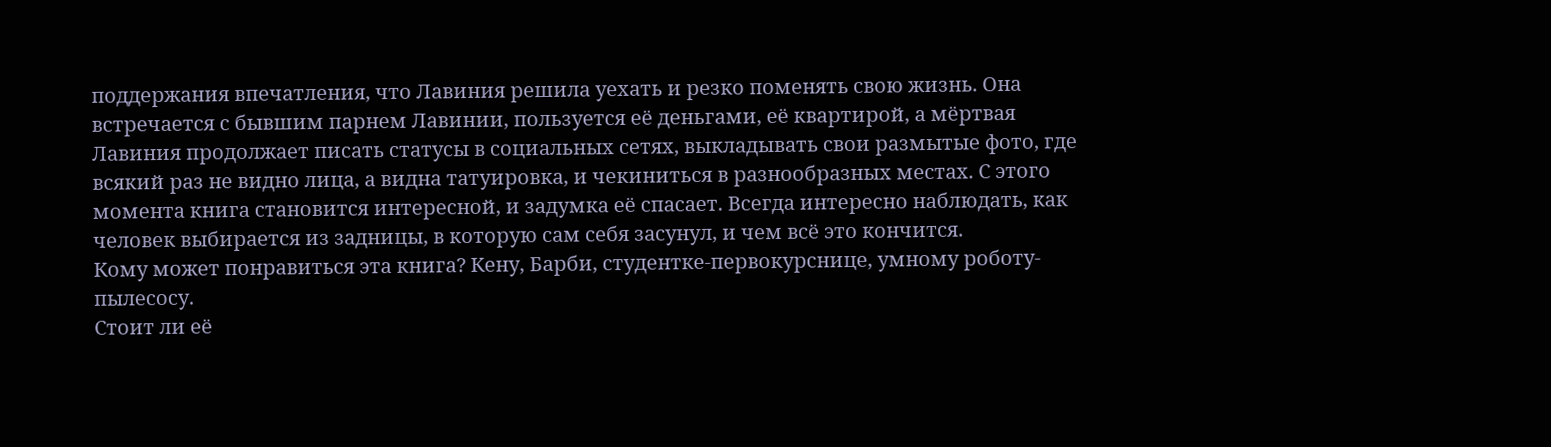поддержания впечатления, что Лавиния решила уехать и резко поменять свою жизнь. Она встречается с бывшим парнем Лавинии, пользуется её деньгами, её квартирой, а мёртвая Лавиния продолжает писать статусы в социальных сетях, выкладывать свои размытые фото, где всякий раз не видно лица, а видна татуировка, и чекиниться в разнообразных местах. С этого момента книга становится интересной, и задумка её спасает. Всегда интересно наблюдать, как человек выбирается из задницы, в которую сам себя засунул, и чем всё это кончится.
Кому может понравиться эта книга? Кену, Барби, студентке-первокурснице, умному роботу-пылесосу.
Стоит ли её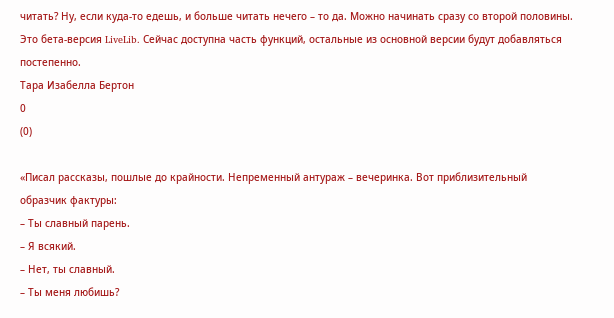читать? Ну, если куда-то едешь, и больше читать нечего – то да. Можно начинать сразу со второй половины.
Это бета-версия LiveLib. Сейчас доступна часть функций, остальные из основной версии будут добавляться постепенно.
Тара Изабелла Бертон
0
(0)

«Писал рассказы, пошлые до крайности. Непременный антураж – вечеринка. Вот приблизительный образчик фактуры:
– Ты славный парень.
– Я всякий.
– Нет, ты славный.
– Ты меня любишь?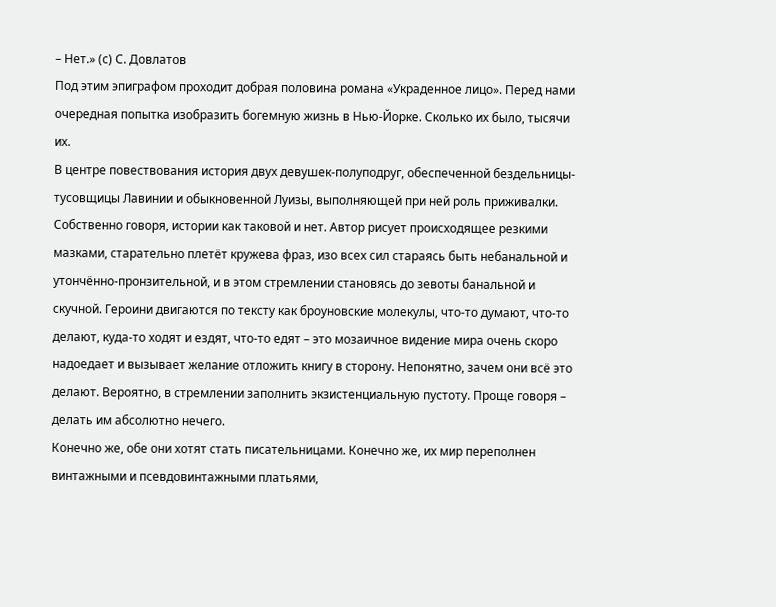– Нет.» (с) С. Довлатов
Под этим эпиграфом проходит добрая половина романа «Украденное лицо». Перед нами очередная попытка изобразить богемную жизнь в Нью-Йорке. Сколько их было, тысячи их.
В центре повествования история двух девушек-полуподруг, обеспеченной бездельницы-тусовщицы Лавинии и обыкновенной Луизы, выполняющей при ней роль приживалки. Собственно говоря, истории как таковой и нет. Автор рисует происходящее резкими мазками, старательно плетёт кружева фраз, изо всех сил стараясь быть небанальной и утончённо-пронзительной, и в этом стремлении становясь до зевоты банальной и скучной. Героини двигаются по тексту как броуновские молекулы, что-то думают, что-то делают, куда-то ходят и ездят, что-то едят – это мозаичное видение мира очень скоро надоедает и вызывает желание отложить книгу в сторону. Непонятно, зачем они всё это делают. Вероятно, в стремлении заполнить экзистенциальную пустоту. Проще говоря – делать им абсолютно нечего.
Конечно же, обе они хотят стать писательницами. Конечно же, их мир переполнен винтажными и псевдовинтажными платьями,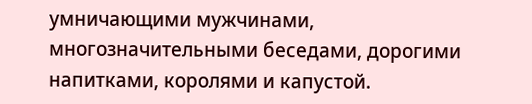умничающими мужчинами, многозначительными беседами, дорогими напитками, королями и капустой.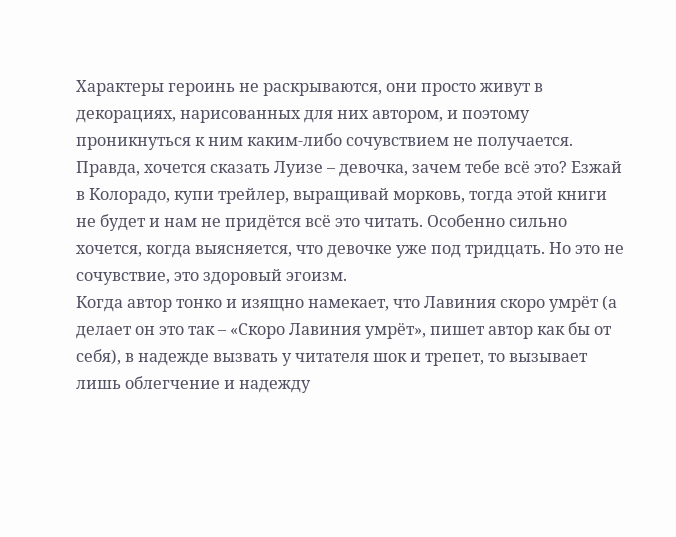Характеры героинь не раскрываются, они просто живут в декорациях, нарисованных для них автором, и поэтому проникнуться к ним каким-либо сочувствием не получается. Правда, хочется сказать Луизе – девочка, зачем тебе всё это? Езжай в Колорадо, купи трейлер, выращивай морковь, тогда этой книги не будет и нам не придётся всё это читать. Особенно сильно хочется, когда выясняется, что девочке уже под тридцать. Но это не сочувствие, это здоровый эгоизм.
Когда автор тонко и изящно намекает, что Лавиния скоро умрёт (а делает он это так – «Скоро Лавиния умрёт», пишет автор как бы от себя), в надежде вызвать у читателя шок и трепет, то вызывает лишь облегчение и надежду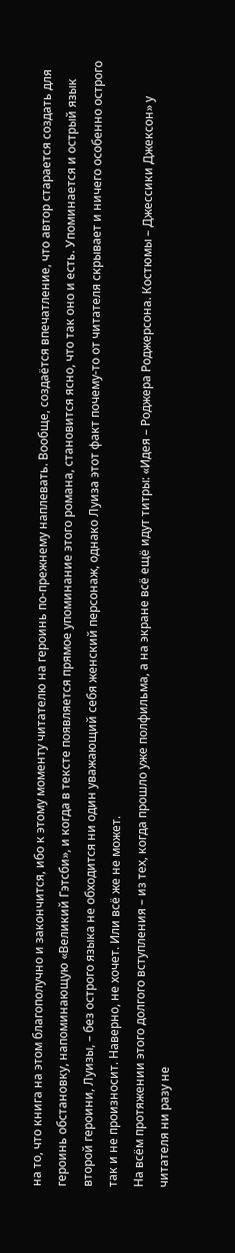на то, что книга на этом благополучно и закончится, ибо к этому моменту читателю на героинь по-прежнему наплевать. Вообще, создаётся впечатление, что автор старается создать для героинь обстановку, напоминающую «Великий Гэтсби», и когда в тексте появляется прямое упоминание этого романа, становится ясно, что так оно и есть. Упоминается и острый язык второй героини, Луизы, – без острого языка не обходится ни один уважающий себя женский персонаж, однако Луиза этот факт почему-то от читателя скрывает и ничего особенно острого так и не произносит. Наверно, не хочет. Или всё же не может.
На всём протяжении этого долгого вступления – из тех, когда прошло уже полфильма, а на экране всё ещё идут титры: «Идея – Роджера Роджерсона. Костюмы – Джессики Джексон» у читателя ни разу не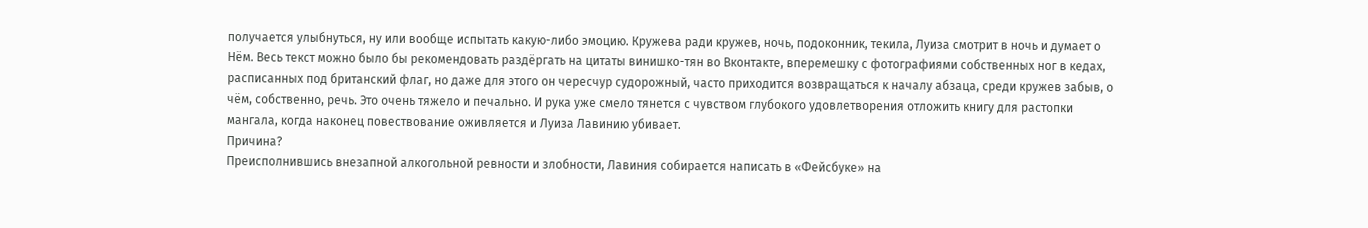получается улыбнуться, ну или вообще испытать какую-либо эмоцию. Кружева ради кружев, ночь, подоконник, текила, Луиза смотрит в ночь и думает о Нём. Весь текст можно было бы рекомендовать раздёргать на цитаты винишко-тян во Вконтакте, вперемешку с фотографиями собственных ног в кедах, расписанных под британский флаг, но даже для этого он чересчур судорожный, часто приходится возвращаться к началу абзаца, среди кружев забыв, о чём, собственно, речь. Это очень тяжело и печально. И рука уже смело тянется с чувством глубокого удовлетворения отложить книгу для растопки мангала, когда наконец повествование оживляется и Луиза Лавинию убивает.
Причина?
Преисполнившись внезапной алкогольной ревности и злобности, Лавиния собирается написать в «Фейсбуке» на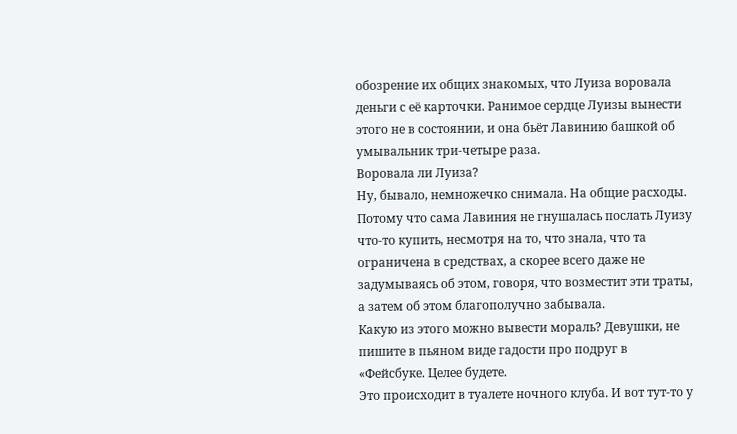обозрение их общих знакомых, что Луиза воровала деньги с её карточки. Ранимое сердце Луизы вынести этого не в состоянии, и она бьёт Лавинию башкой об умывальник три-четыре раза.
Воровала ли Луиза?
Ну, бывало, немножечко снимала. На общие расходы. Потому что сама Лавиния не гнушалась послать Луизу что-то купить, несмотря на то, что знала, что та ограничена в средствах, а скорее всего даже не задумываясь об этом, говоря, что возместит эти траты, а затем об этом благополучно забывала.
Какую из этого можно вывести мораль? Девушки, не пишите в пьяном виде гадости про подруг в «Фейсбуке. Целее будете.
Это происходит в туалете ночного клуба. И вот тут-то у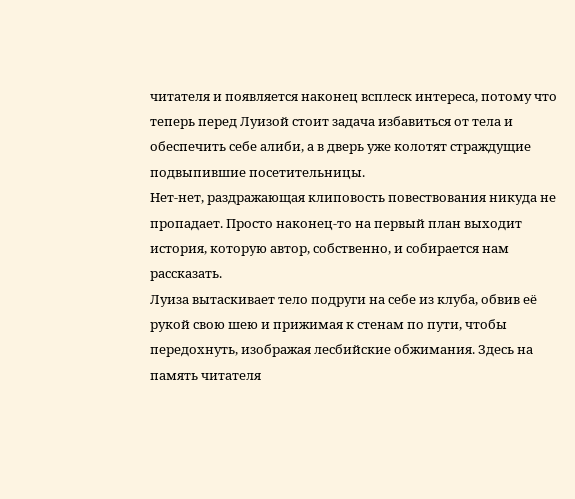читателя и появляется наконец всплеск интереса, потому что теперь перед Луизой стоит задача избавиться от тела и обеспечить себе алиби, а в дверь уже колотят страждущие подвыпившие посетительницы.
Нет-нет, раздражающая клиповость повествования никуда не пропадает. Просто наконец-то на первый план выходит история, которую автор, собственно, и собирается нам рассказать.
Луиза вытаскивает тело подруги на себе из клуба, обвив её рукой свою шею и прижимая к стенам по пути, чтобы передохнуть, изображая лесбийские обжимания. Здесь на память читателя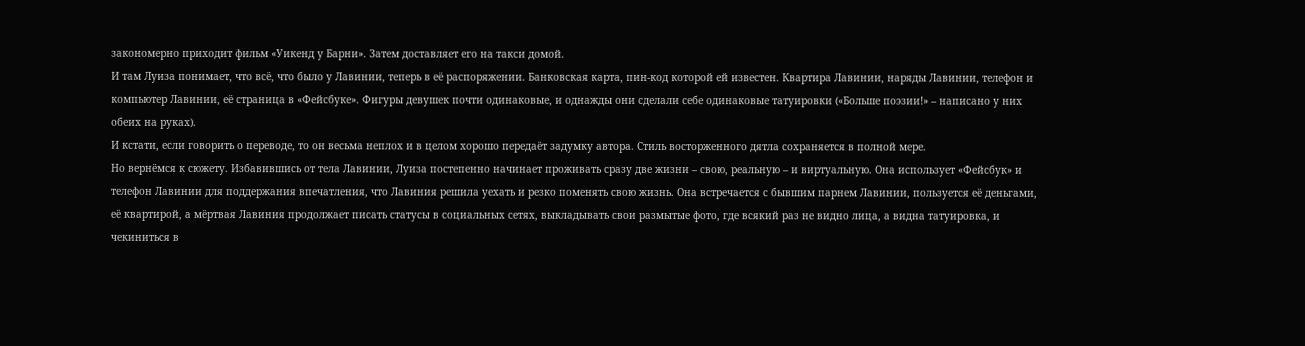закономерно приходит фильм «Уикенд у Барни». Затем доставляет его на такси домой.
И там Луиза понимает, что всё, что было у Лавинии, теперь в её распоряжении. Банковская карта, пин-код которой ей известен. Квартира Лавинии, наряды Лавинии, телефон и компьютер Лавинии, её страница в «Фейсбуке». Фигуры девушек почти одинаковые, и однажды они сделали себе одинаковые татуировки («Больше поэзии!» – написано у них обеих на руках).
И кстати, если говорить о переводе, то он весьма неплох и в целом хорошо передаёт задумку автора. Стиль восторженного дятла сохраняется в полной мере.
Но вернёмся к сюжету. Избавившись от тела Лавинии, Луиза постепенно начинает проживать сразу две жизни – свою, реальную – и виртуальную. Она использует «Фейсбук» и телефон Лавинии для поддержания впечатления, что Лавиния решила уехать и резко поменять свою жизнь. Она встречается с бывшим парнем Лавинии, пользуется её деньгами, её квартирой, а мёртвая Лавиния продолжает писать статусы в социальных сетях, выкладывать свои размытые фото, где всякий раз не видно лица, а видна татуировка, и чекиниться в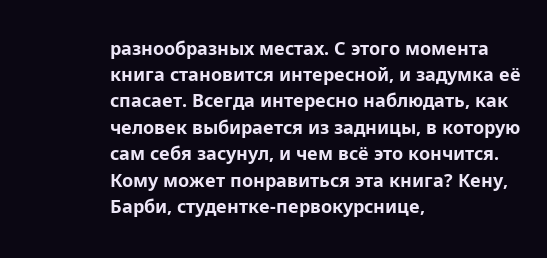разнообразных местах. С этого момента книга становится интересной, и задумка её спасает. Всегда интересно наблюдать, как человек выбирается из задницы, в которую сам себя засунул, и чем всё это кончится.
Кому может понравиться эта книга? Кену, Барби, студентке-первокурснице,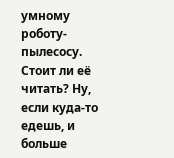умному роботу-пылесосу.
Стоит ли её читать? Ну, если куда-то едешь, и больше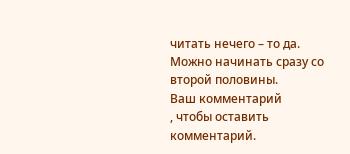читать нечего – то да. Можно начинать сразу со второй половины.
Ваш комментарий
, чтобы оставить комментарий.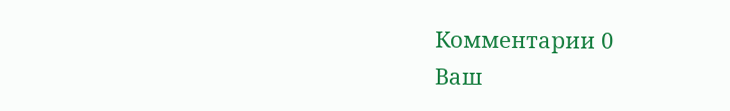Комментарии 0
Ваш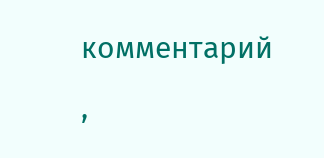комментарий
,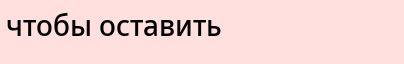чтобы оставить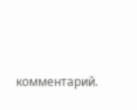комментарий.